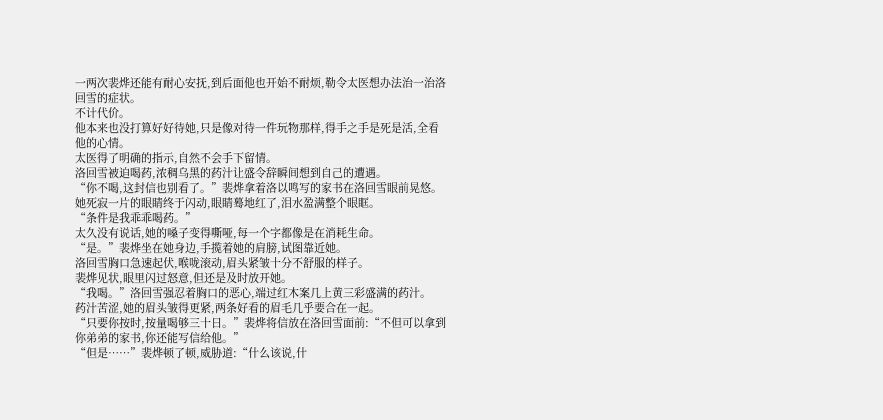一两次裴烨还能有耐心安抚,到后面他也开始不耐烦,勒令太医想办法治一治洛回雪的症状。
不计代价。
他本来也没打算好好待她,只是像对待一件玩物那样,得手之手是死是活,全看他的心情。
太医得了明确的指示,自然不会手下留情。
洛回雪被迫喝药,浓稠乌黑的药汁让盛令辞瞬间想到自己的遭遇。
“你不喝,这封信也别看了。”裴烨拿着洛以鸣写的家书在洛回雪眼前晃悠。
她死寂一片的眼睛终于闪动,眼睛蓦地红了,泪水盈满整个眼眶。
“条件是我乖乖喝药。”
太久没有说话,她的嗓子变得嘶哑,每一个字都像是在消耗生命。
“是。”裴烨坐在她身边,手揽着她的肩膀,试图靠近她。
洛回雪胸口急速起伏,喉咙滚动,眉头紧皱十分不舒服的样子。
裴烨见状,眼里闪过怒意,但还是及时放开她。
“我喝。”洛回雪强忍着胸口的恶心,端过红木案几上黄三彩盛满的药汁。
药汁苦涩,她的眉头皱得更紧,两条好看的眉毛几乎要合在一起。
“只要你按时,按量喝够三十日。”裴烨将信放在洛回雪面前:“不但可以拿到你弟弟的家书,你还能写信给他。”
“但是……”裴烨顿了顿,威胁道:“什么该说,什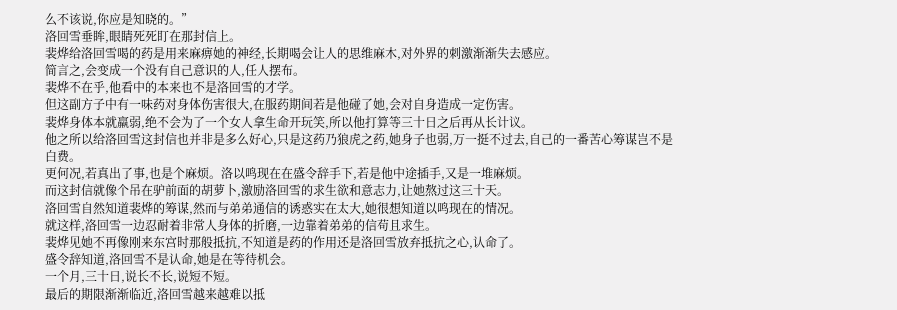么不该说,你应是知晓的。”
洛回雪垂眸,眼睛死死盯在那封信上。
裴烨给洛回雪喝的药是用来麻痹她的神经,长期喝会让人的思维麻木,对外界的刺激渐渐失去感应。
简言之,会变成一个没有自己意识的人,任人摆布。
裴烨不在乎,他看中的本来也不是洛回雪的才学。
但这副方子中有一味药对身体伤害很大,在服药期间若是他碰了她,会对自身造成一定伤害。
裴烨身体本就羸弱,绝不会为了一个女人拿生命开玩笑,所以他打算等三十日之后再从长计议。
他之所以给洛回雪这封信也并非是多么好心,只是这药乃狼虎之药,她身子也弱,万一挺不过去,自己的一番苦心筹谋岂不是白费。
更何况,若真出了事,也是个麻烦。洛以鸣现在在盛令辞手下,若是他中途插手,又是一堆麻烦。
而这封信就像个吊在驴前面的胡萝卜,激励洛回雪的求生欲和意志力,让她熬过这三十天。
洛回雪自然知道裴烨的筹谋,然而与弟弟通信的诱惑实在太大,她很想知道以鸣现在的情况。
就这样,洛回雪一边忍耐着非常人身体的折磨,一边靠着弟弟的信苟且求生。
裴烨见她不再像刚来东宫时那般抵抗,不知道是药的作用还是洛回雪放弃抵抗之心,认命了。
盛令辞知道,洛回雪不是认命,她是在等待机会。
一个月,三十日,说长不长,说短不短。
最后的期限渐渐临近,洛回雪越来越难以抵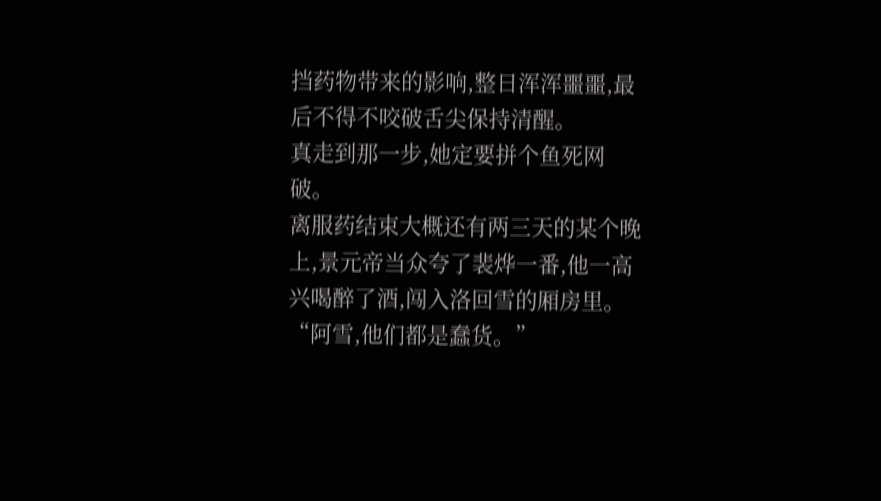挡药物带来的影响,整日浑浑噩噩,最后不得不咬破舌尖保持清醒。
真走到那一步,她定要拼个鱼死网破。
离服药结束大概还有两三天的某个晚上,景元帝当众夸了裴烨一番,他一高兴喝醉了酒,闯入洛回雪的厢房里。
“阿雪,他们都是蠢货。”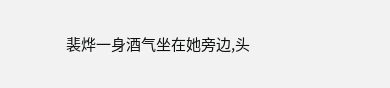裴烨一身酒气坐在她旁边,头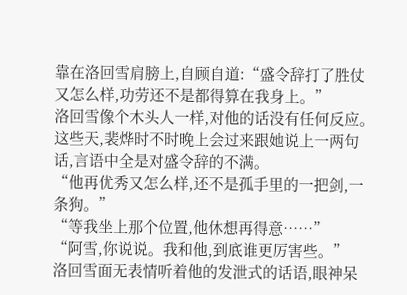靠在洛回雪肩膀上,自顾自道:“盛令辞打了胜仗又怎么样,功劳还不是都得算在我身上。”
洛回雪像个木头人一样,对他的话没有任何反应。
这些天,裴烨时不时晚上会过来跟她说上一两句话,言语中全是对盛令辞的不满。
“他再优秀又怎么样,还不是孤手里的一把剑,一条狗。”
“等我坐上那个位置,他休想再得意……”
“阿雪,你说说。我和他,到底谁更厉害些。”
洛回雪面无表情听着他的发泄式的话语,眼神呆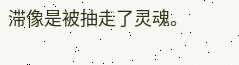滞像是被抽走了灵魂。